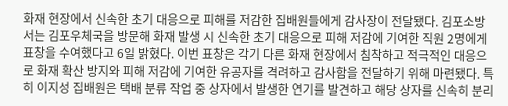화재 현장에서 신속한 초기 대응으로 피해를 저감한 집배원들에게 감사장이 전달됐다. 김포소방서는 김포우체국을 방문해 화재 발생 시 신속한 초기 대응으로 피해 저감에 기여한 직원 2명에게 표창을 수여했다고 6일 밝혔다. 이번 표창은 각기 다른 화재 현장에서 침착하고 적극적인 대응으로 화재 확산 방지와 피해 저감에 기여한 유공자를 격려하고 감사함을 전달하기 위해 마련됐다. 특히 이지성 집배원은 택배 분류 작업 중 상자에서 발생한 연기를 발견하고 해당 상자를 신속히 분리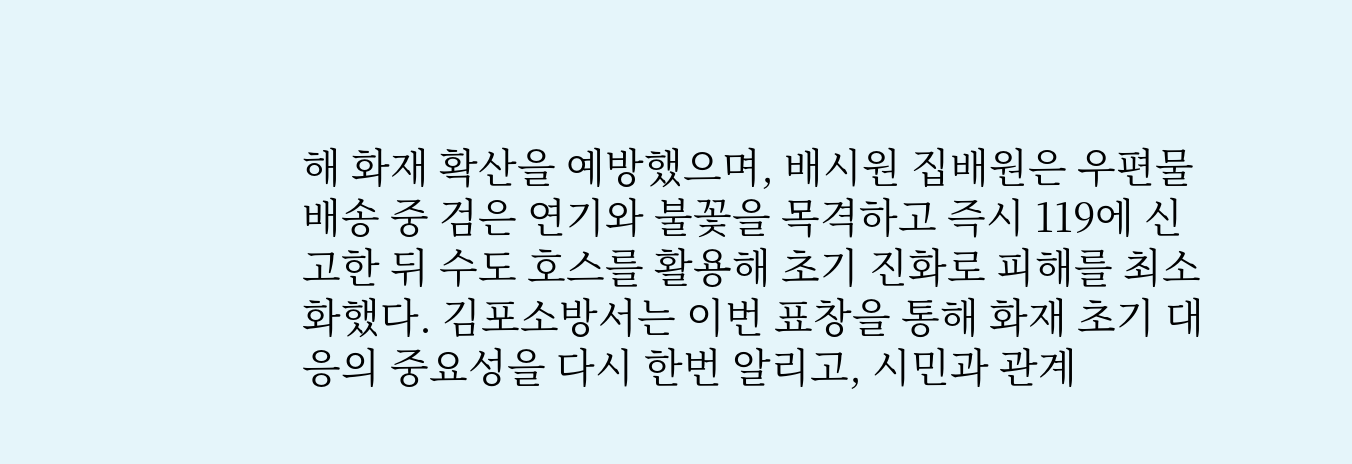해 화재 확산을 예방했으며, 배시원 집배원은 우편물 배송 중 검은 연기와 불꽃을 목격하고 즉시 119에 신고한 뒤 수도 호스를 활용해 초기 진화로 피해를 최소화했다. 김포소방서는 이번 표창을 통해 화재 초기 대응의 중요성을 다시 한번 알리고, 시민과 관계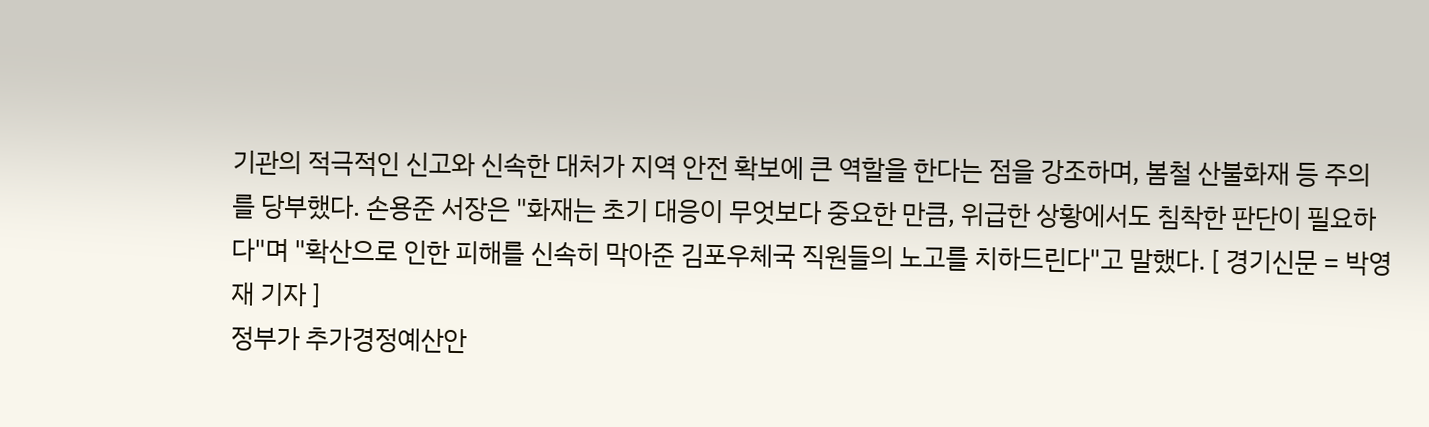기관의 적극적인 신고와 신속한 대처가 지역 안전 확보에 큰 역할을 한다는 점을 강조하며, 봄철 산불화재 등 주의를 당부했다. 손용준 서장은 "화재는 초기 대응이 무엇보다 중요한 만큼, 위급한 상황에서도 침착한 판단이 필요하다"며 "확산으로 인한 피해를 신속히 막아준 김포우체국 직원들의 노고를 치하드린다"고 말했다. [ 경기신문 = 박영재 기자 ]
정부가 추가경정예산안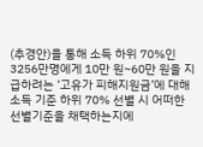(추경안)을 통해 소득 하위 70%인 3256만명에게 10만 원~60만 원을 지급하려는 ‘고유가 피해지원금’에 대해 소득 기준 하위 70% 선별 시 어떠한 선별기준을 채택하는지에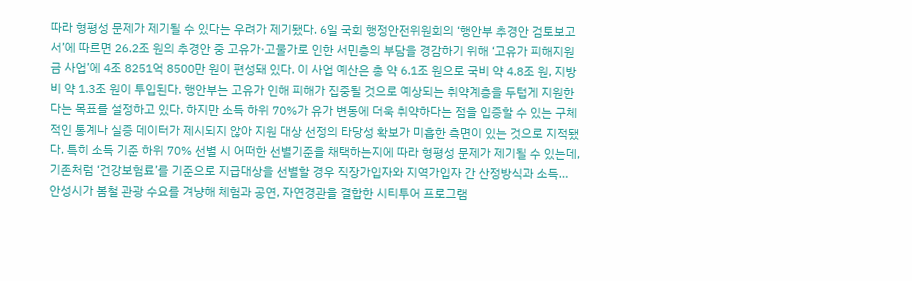따라 형평성 문제가 제기될 수 있다는 우려가 제기됐다. 6일 국회 행정안전위원회의 ‘행안부 추경안 검토보고서’에 따르면 26.2조 원의 추경안 중 고유가·고물가로 인한 서민층의 부담을 경감하기 위해 ‘고유가 피해지원금 사업’에 4조 8251억 8500만 원이 편성돼 있다. 이 사업 예산은 총 약 6.1조 원으로 국비 약 4.8조 원, 지방비 약 1.3조 원이 투입된다. 행안부는 고유가 인해 피해가 집중될 것으로 예상되는 취약계층을 두텁게 지원한다는 목표를 설정하고 있다. 하지만 소득 하위 70%가 유가 변동에 더욱 취약하다는 점을 입증할 수 있는 구체적인 통계나 실증 데이터가 제시되지 않아 지원 대상 선정의 타당성 확보가 미흡한 측면이 있는 것으로 지적됐다. 특히 소득 기준 하위 70% 선별 시 어떠한 선별기준을 채택하는지에 따라 형평성 문제가 제기될 수 있는데, 기존처럼 ‘건강보험료’를 기준으로 지급대상을 선별할 경우 직장가입자와 지역가입자 간 산정방식과 소득…
안성시가 봄철 관광 수요를 겨냥해 체험과 공연, 자연경관을 결합한 시티투어 프로그램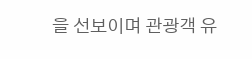을 선보이며 관광객 유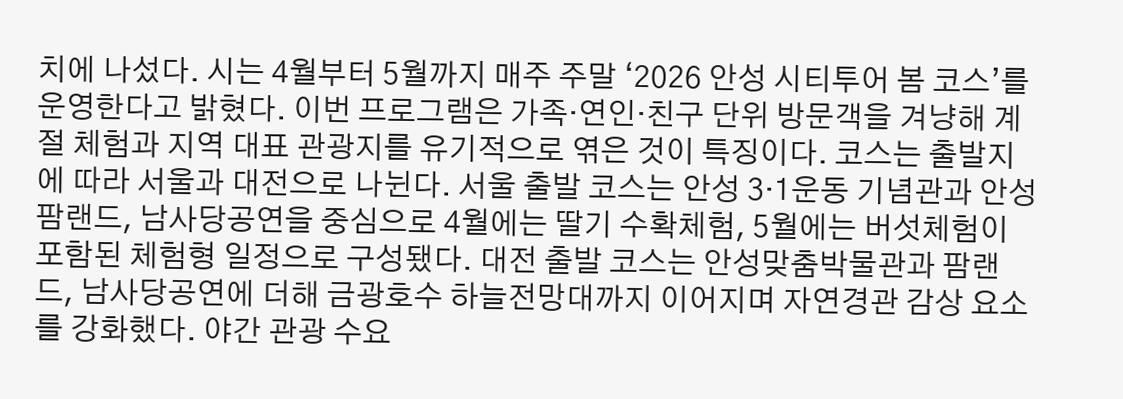치에 나섰다. 시는 4월부터 5월까지 매주 주말 ‘2026 안성 시티투어 봄 코스’를 운영한다고 밝혔다. 이번 프로그램은 가족·연인·친구 단위 방문객을 겨냥해 계절 체험과 지역 대표 관광지를 유기적으로 엮은 것이 특징이다. 코스는 출발지에 따라 서울과 대전으로 나뉜다. 서울 출발 코스는 안성 3·1운동 기념관과 안성 팜랜드, 남사당공연을 중심으로 4월에는 딸기 수확체험, 5월에는 버섯체험이 포함된 체험형 일정으로 구성됐다. 대전 출발 코스는 안성맞춤박물관과 팜랜드, 남사당공연에 더해 금광호수 하늘전망대까지 이어지며 자연경관 감상 요소를 강화했다. 야간 관광 수요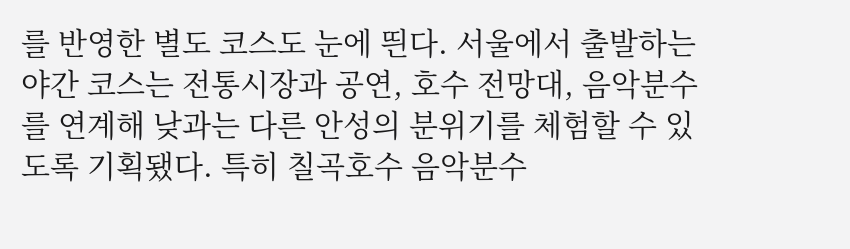를 반영한 별도 코스도 눈에 띈다. 서울에서 출발하는 야간 코스는 전통시장과 공연, 호수 전망대, 음악분수를 연계해 낮과는 다른 안성의 분위기를 체험할 수 있도록 기획됐다. 특히 칠곡호수 음악분수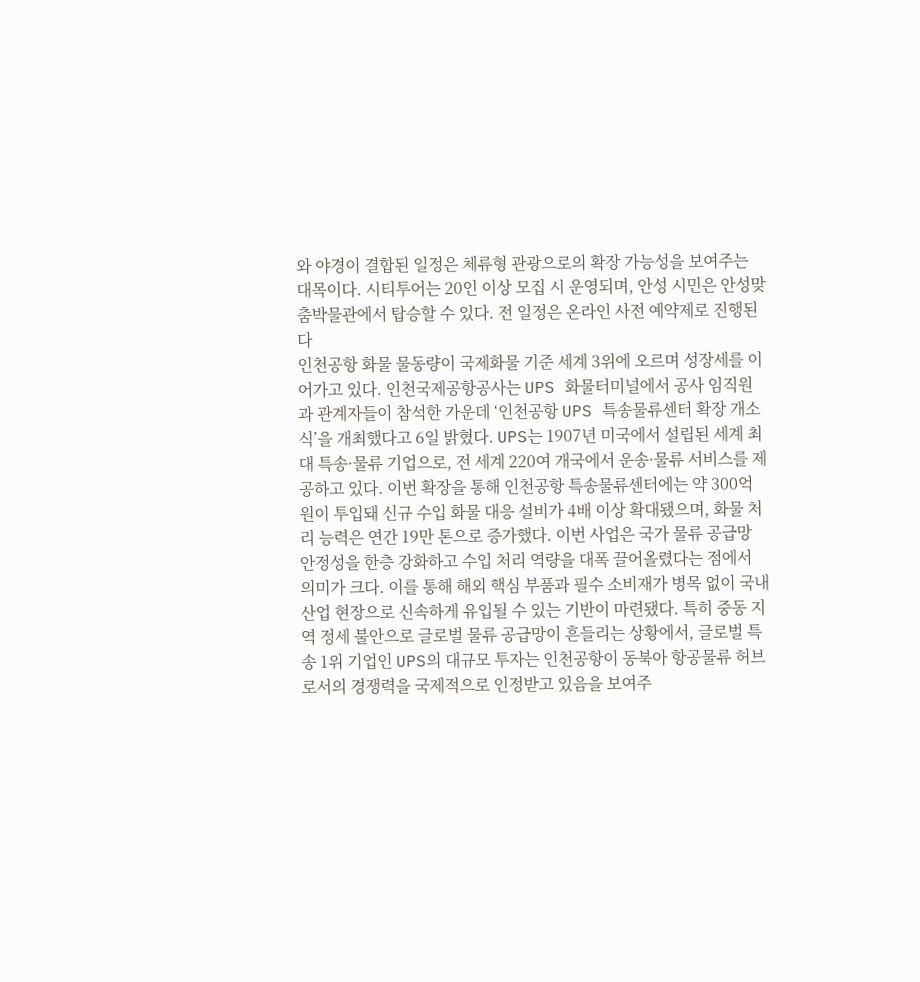와 야경이 결합된 일정은 체류형 관광으로의 확장 가능성을 보여주는 대목이다. 시티투어는 20인 이상 모집 시 운영되며, 안성 시민은 안성맞춤박물관에서 탑승할 수 있다. 전 일정은 온라인 사전 예약제로 진행된다
인천공항 화물 물동량이 국제화물 기준 세계 3위에 오르며 성장세를 이어가고 있다. 인천국제공항공사는 UPS 화물터미널에서 공사 임직원과 관계자들이 참석한 가운데 ‘인천공항 UPS 특송물류센터 확장 개소식’을 개최했다고 6일 밝혔다. UPS는 1907년 미국에서 설립된 세계 최대 특송·물류 기업으로, 전 세계 220여 개국에서 운송·물류 서비스를 제공하고 있다. 이번 확장을 통해 인천공항 특송물류센터에는 약 300억 원이 투입돼 신규 수입 화물 대응 설비가 4배 이상 확대됐으며, 화물 처리 능력은 연간 19만 톤으로 증가했다. 이번 사업은 국가 물류 공급망 안정성을 한층 강화하고 수입 처리 역량을 대폭 끌어올렸다는 점에서 의미가 크다. 이를 통해 해외 핵심 부품과 필수 소비재가 병목 없이 국내 산업 현장으로 신속하게 유입될 수 있는 기반이 마련됐다. 특히 중동 지역 정세 불안으로 글로벌 물류 공급망이 흔들리는 상황에서, 글로벌 특송 1위 기업인 UPS의 대규모 투자는 인천공항이 동북아 항공물류 허브로서의 경쟁력을 국제적으로 인정받고 있음을 보여주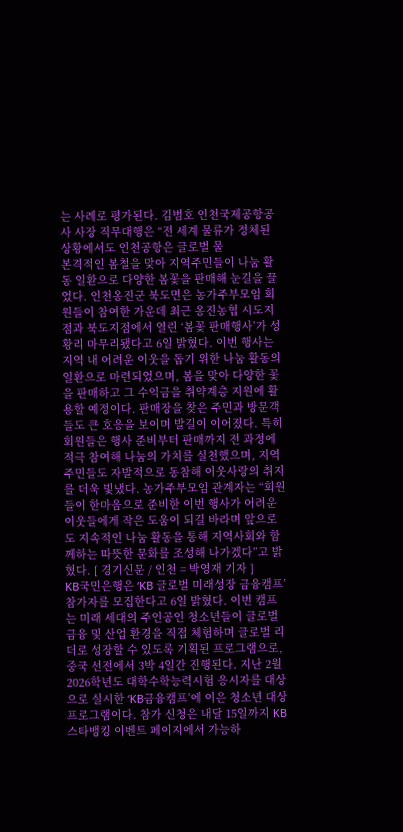는 사례로 평가된다. 김범호 인천국제공항공사 사장 직무대행은 “전 세계 물류가 정체된 상황에서도 인천공항은 글로벌 물
본격적인 봄철을 맞아 지역주민들이 나눔 활동 일환으로 다양한 봄꽃을 판매해 눈길을 끌었다. 인천옹진군 북도면은 농가주부모임 회원들이 참여한 가운데 최근 옹진농협 시도지점과 북도지점에서 열린 ‘봄꽃 판매행사’가 성황리 마무리됐다고 6일 밝혔다. 이번 행사는 지역 내 어려운 이웃을 돕기 위한 나눔 활동의 일환으로 마련되었으며, 봄을 맞아 다양한 꽃을 판매하고 그 수익금을 취약계층 지원에 활용할 예정이다. 판매장을 찾은 주민과 방문객들도 큰 호응을 보이며 발길이 이어졌다. 특히 회원들은 행사 준비부터 판매까지 전 과정에 적극 참여해 나눔의 가치를 실천했으며, 지역 주민들도 자발적으로 동참해 이웃사랑의 취지를 더욱 빛냈다. 농가주부모임 관계자는 “회원들이 한마음으로 준비한 이번 행사가 어려운 이웃들에게 작은 도움이 되길 바라며 앞으로도 지속적인 나눔 활동을 통해 지역사회와 함께하는 따뜻한 문화를 조성해 나가겠다”고 밝혔다. [ 경기신문 / 인천 = 박영재 기자 ]
KB국민은행은 ‘KB 글로벌 미래성장 금융캠프’ 참가자를 모집한다고 6일 밝혔다. 이번 캠프는 미래 세대의 주인공인 청소년들이 글로벌 금융 및 산업 환경을 직접 체험하며 글로벌 리더로 성장할 수 있도록 기획된 프로그램으로, 중국 선전에서 3박 4일간 진행된다. 지난 2월 2026학년도 대학수학능력시험 응시자를 대상으로 실시한 ‘KB금융캠프’에 이은 청소년 대상 프로그램이다. 참가 신청은 내달 15일까지 KB스타뱅킹 이벤트 페이지에서 가능하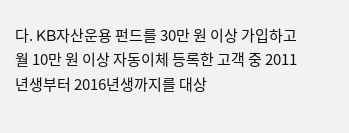다. KB자산운용 펀드를 30만 원 이상 가입하고 월 10만 원 이상 자동이체 등록한 고객 중 2011년생부터 2016년생까지를 대상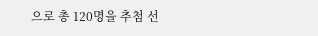으로 총 120명을 추첨 선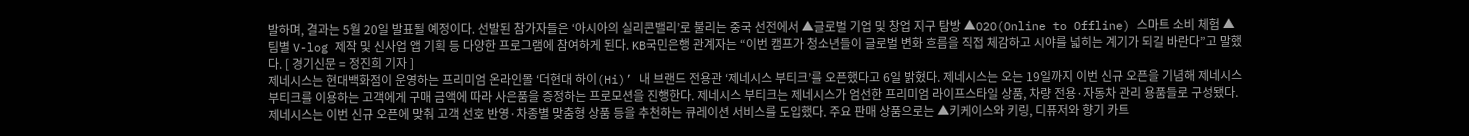발하며, 결과는 5월 20일 발표될 예정이다. 선발된 참가자들은 ‘아시아의 실리콘밸리’로 불리는 중국 선전에서 ▲글로벌 기업 및 창업 지구 탐방 ▲O2O(Online to Offline) 스마트 소비 체험 ▲팀별 V-log 제작 및 신사업 앱 기획 등 다양한 프로그램에 참여하게 된다. KB국민은행 관계자는 “이번 캠프가 청소년들이 글로벌 변화 흐름을 직접 체감하고 시야를 넓히는 계기가 되길 바란다”고 말했다. [ 경기신문 = 정진희 기자 ]
제네시스는 현대백화점이 운영하는 프리미엄 온라인몰 ‘더현대 하이(Hi)’ 내 브랜드 전용관 ‘제네시스 부티크’를 오픈했다고 6일 밝혔다. 제네시스는 오는 19일까지 이번 신규 오픈을 기념해 제네시스 부티크를 이용하는 고객에게 구매 금액에 따라 사은품을 증정하는 프로모션을 진행한다. 제네시스 부티크는 제네시스가 엄선한 프리미엄 라이프스타일 상품, 차량 전용·자동차 관리 용품들로 구성됐다. 제네시스는 이번 신규 오픈에 맞춰 고객 선호 반영·차종별 맞춤형 상품 등을 추천하는 큐레이션 서비스를 도입했다. 주요 판매 상품으로는 ▲키케이스와 키링, 디퓨저와 향기 카트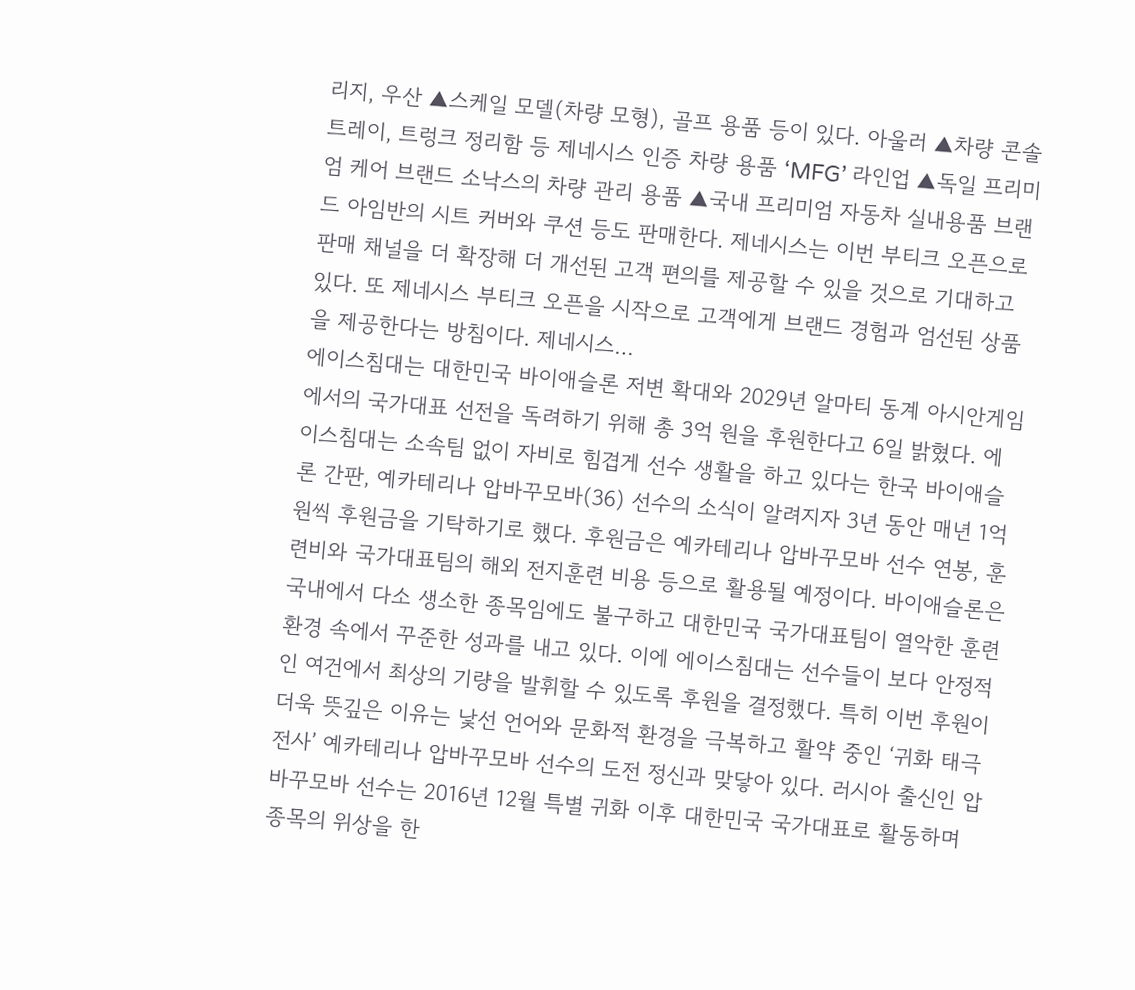리지, 우산 ▲스케일 모델(차량 모형), 골프 용품 등이 있다. 아울러 ▲차량 콘솔 트레이, 트렁크 정리함 등 제네시스 인증 차량 용품 ‘MFG’ 라인업 ▲독일 프리미엄 케어 브랜드 소낙스의 차량 관리 용품 ▲국내 프리미엄 자동차 실내용품 브랜드 아임반의 시트 커버와 쿠션 등도 판매한다. 제네시스는 이번 부티크 오픈으로 판매 채널을 더 확장해 더 개선된 고객 편의를 제공할 수 있을 것으로 기대하고 있다. 또 제네시스 부티크 오픈을 시작으로 고객에게 브랜드 경험과 엄선된 상품을 제공한다는 방침이다. 제네시스…
에이스침대는 대한민국 바이애슬론 저변 확대와 2029년 알마티 동계 아시안게임에서의 국가대표 선전을 독려하기 위해 총 3억 원을 후원한다고 6일 밝혔다. 에이스침대는 소속팀 없이 자비로 힘겹게 선수 생활을 하고 있다는 한국 바이애슬론 간판, 예카테리나 압바꾸모바(36) 선수의 소식이 알려지자 3년 동안 매년 1억 원씩 후원금을 기탁하기로 했다. 후원금은 예카테리나 압바꾸모바 선수 연봉, 훈련비와 국가대표팀의 해외 전지훈련 비용 등으로 활용될 예정이다. 바이애슬론은 국내에서 다소 생소한 종목임에도 불구하고 대한민국 국가대표팀이 열악한 훈련 환경 속에서 꾸준한 성과를 내고 있다. 이에 에이스침대는 선수들이 보다 안정적인 여건에서 최상의 기량을 발휘할 수 있도록 후원을 결정했다. 특히 이번 후원이 더욱 뜻깊은 이유는 낯선 언어와 문화적 환경을 극복하고 활약 중인 ‘귀화 태극전사’ 예카테리나 압바꾸모바 선수의 도전 정신과 맞닿아 있다. 러시아 출신인 압바꾸모바 선수는 2016년 12월 특별 귀화 이후 대한민국 국가대표로 활동하며 종목의 위상을 한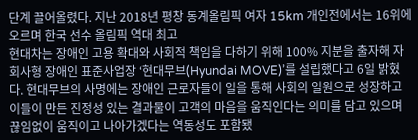단계 끌어올렸다. 지난 2018년 평창 동계올림픽 여자 15km 개인전에서는 16위에 오르며 한국 선수 올림픽 역대 최고
현대차는 장애인 고용 확대와 사회적 책임을 다하기 위해 100% 지분을 출자해 자회사형 장애인 표준사업장 ‘현대무브(Hyundai MOVE)’를 설립했다고 6일 밝혔다. 현대무브의 사명에는 장애인 근로자들이 일을 통해 사회의 일원으로 성장하고 이들이 만든 진정성 있는 결과물이 고객의 마음을 움직인다는 의미를 담고 있으며 끊임없이 움직이고 나아가겠다는 역동성도 포함됐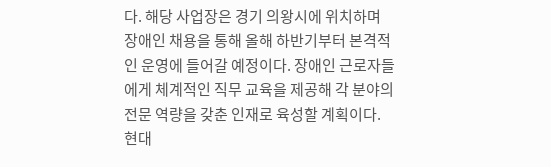다. 해당 사업장은 경기 의왕시에 위치하며 장애인 채용을 통해 올해 하반기부터 본격적인 운영에 들어갈 예정이다. 장애인 근로자들에게 체계적인 직무 교육을 제공해 각 분야의 전문 역량을 갖춘 인재로 육성할 계획이다. 현대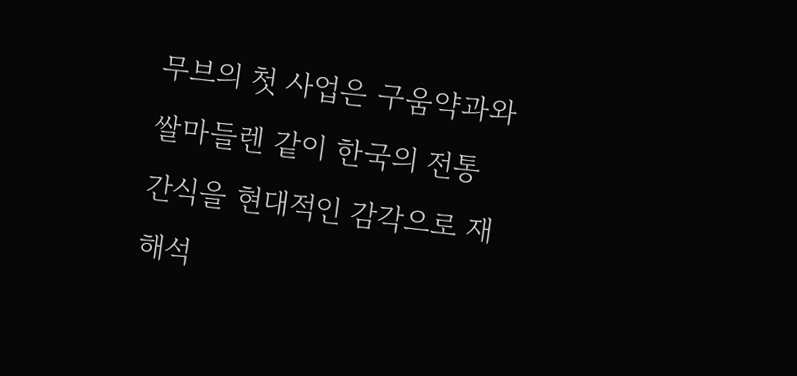무브의 첫 사업은 구움약과와 쌀마들렌 같이 한국의 전통 간식을 현대적인 감각으로 재해석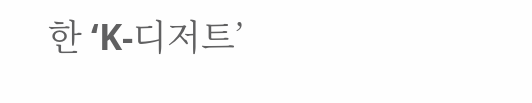한 ‘K-디저트’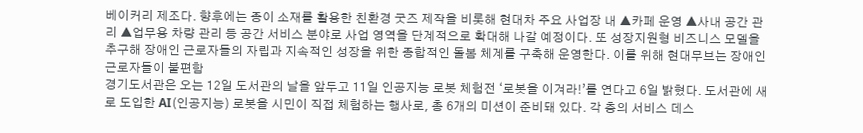베이커리 제조다. 향후에는 종이 소재를 활용한 친환경 굿즈 제작을 비롯해 현대차 주요 사업장 내 ▲카페 운영 ▲사내 공간 관리 ▲업무용 차량 관리 등 공간 서비스 분야로 사업 영역을 단계적으로 확대해 나갈 예정이다. 또 성장지원형 비즈니스 모델을 추구해 장애인 근로자들의 자립과 지속적인 성장을 위한 종합적인 돌봄 체계를 구축해 운영한다. 이를 위해 현대무브는 장애인 근로자들이 불편함
경기도서관은 오는 12일 도서관의 날을 앞두고 11일 인공지능 로봇 체험전 ‘로봇을 이겨라!’를 연다고 6일 밝혔다. 도서관에 새로 도입한 AI(인공지능) 로봇을 시민이 직접 체험하는 행사로, 총 6개의 미션이 준비돼 있다. 각 층의 서비스 데스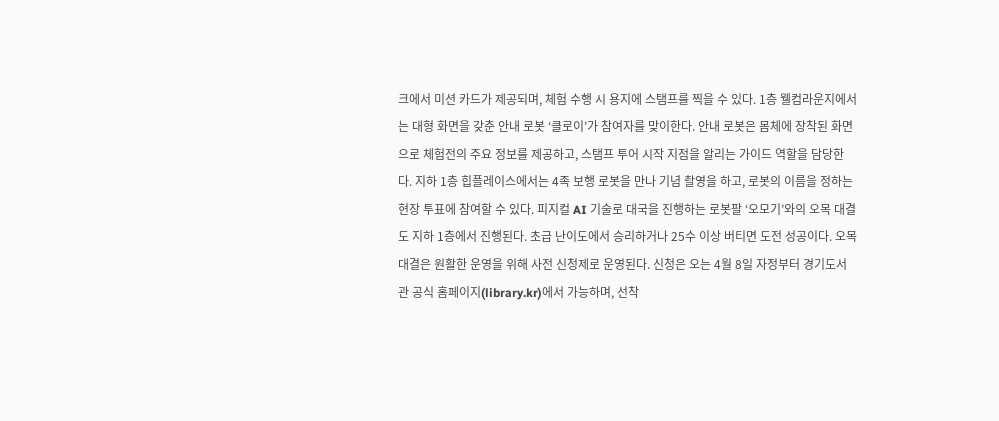크에서 미션 카드가 제공되며, 체험 수행 시 용지에 스탬프를 찍을 수 있다. 1층 웰컴라운지에서는 대형 화면을 갖춘 안내 로봇 ‘클로이’가 참여자를 맞이한다. 안내 로봇은 몸체에 장착된 화면으로 체험전의 주요 정보를 제공하고, 스탬프 투어 시작 지점을 알리는 가이드 역할을 담당한다. 지하 1층 힙플레이스에서는 4족 보행 로봇을 만나 기념 촬영을 하고, 로봇의 이름을 정하는 현장 투표에 참여할 수 있다. 피지컬 AI 기술로 대국을 진행하는 로봇팔 ‘오모기’와의 오목 대결도 지하 1층에서 진행된다. 초급 난이도에서 승리하거나 25수 이상 버티면 도전 성공이다. 오목 대결은 원활한 운영을 위해 사전 신청제로 운영된다. 신청은 오는 4월 8일 자정부터 경기도서관 공식 홈페이지(library.kr)에서 가능하며, 선착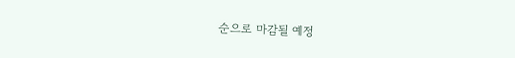순으로 마감될 예정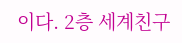이다. 2층 세계친구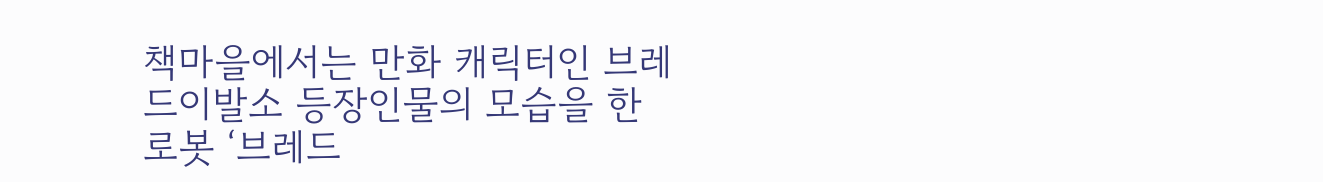책마을에서는 만화 캐릭터인 브레드이발소 등장인물의 모습을 한 로봇 ‘브레드